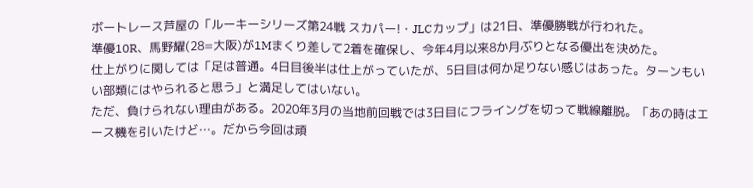ボートレース芦屋の「ルーキーシリーズ第24戦 スカパー!・JLCカップ」は21日、準優勝戦が行われた。
準優10R、馬野耀(28=大阪)が1Mまくり差して2着を確保し、今年4月以来8か月ぶりとなる優出を決めた。
仕上がりに関しては「足は普通。4日目後半は仕上がっていたが、5日目は何か足りない感じはあった。ターンもいい部類にはやられると思う」と満足してはいない。
ただ、負けられない理由がある。2020年3月の当地前回戦では3日目にフライングを切って戦線離脱。「あの時はエース機を引いたけど…。だから今回は頑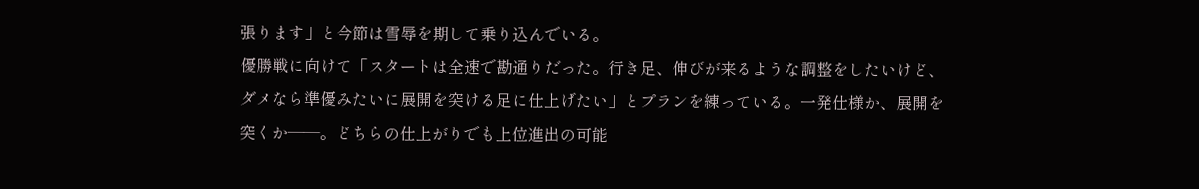張ります」と今節は雪辱を期して乗り込んでいる。
優勝戦に向けて「スタートは全速で勘通りだった。行き足、伸びが来るような調整をしたいけど、ダメなら準優みたいに展開を突ける足に仕上げたい」とプランを練っている。一発仕様か、展開を突くか――。どちらの仕上がりでも上位進出の可能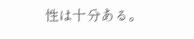性は十分ある。